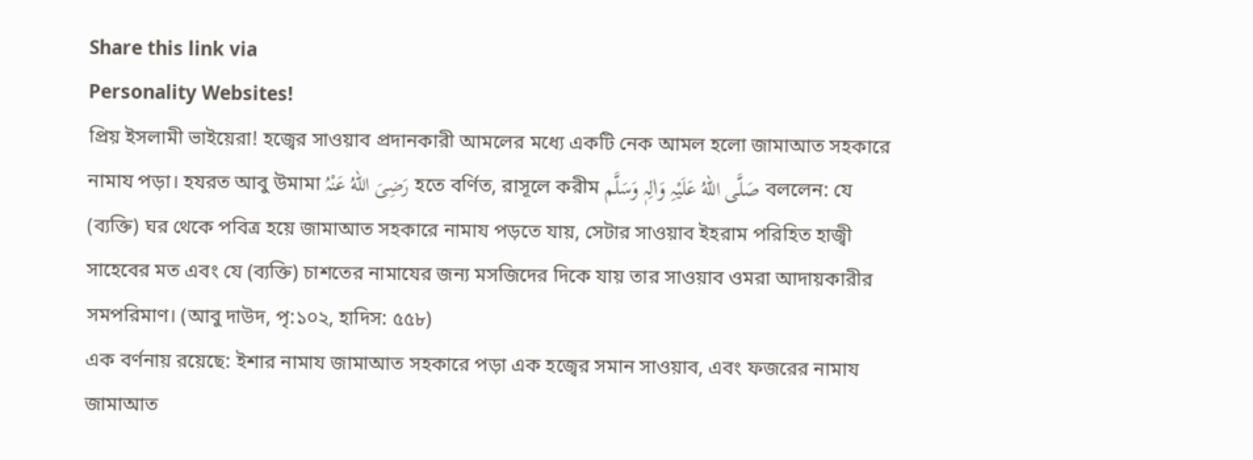Share this link via
Personality Websites!
প্রিয় ইসলামী ভাইয়েরা! হজ্বের সাওয়াব প্রদানকারী আমলের মধ্যে একটি নেক আমল হলো জামাআত সহকারে নামায পড়া। হযরত আবু উমামা رَضِیَ اللهُ عَنْہُ হতে বর্ণিত, রাসূলে করীম صَلَّی اللهُ عَلَیْہِ وَاٰلِہٖ وَسَلَّم বললেন: যে (ব্যক্তি) ঘর থেকে পবিত্র হয়ে জামাআত সহকারে নামায পড়তে যায়, সেটার সাওয়াব ইহরাম পরিহিত হাজ্বী সাহেবের মত এবং যে (ব্যক্তি) চাশতের নামাযের জন্য মসজিদের দিকে যায় তার সাওয়াব ওমরা আদায়কারীর সমপরিমাণ। (আবু দাউদ, পৃ:১০২, হাদিস: ৫৫৮)
এক বর্ণনায় রয়েছে: ইশার নামায জামাআত সহকারে পড়া এক হজ্বের সমান সাওয়াব, এবং ফজরের নামায জামাআত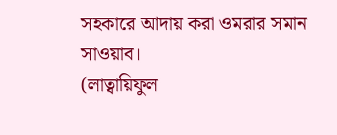সহকারে আদায় করা ওমরার সমান সাওয়াব।
(লাত্বায়িফুল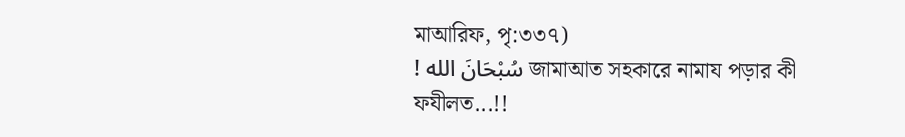মাআরিফ, পৃ:৩৩৭)
! سُبْحَانَ الله জামাআত সহকারে নামায পড়ার কী ফযীলত...!!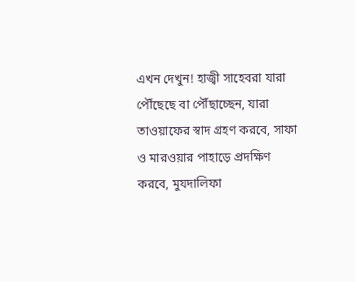এখন দেখুন! হাজ্বী সাহেবরা যারা পৌঁছেছে বা পৌঁছাচ্ছেন, যারা তাওয়াফের স্বাদ গ্রহণ করবে, সাফা ও মারওয়ার পাহাড়ে প্রদক্ষিণ করবে, মুযদালিফা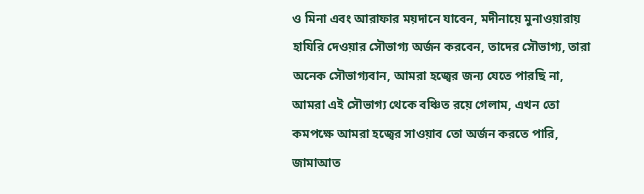ও মিনা এবং আরাফার ময়দানে যাবেন, মদীনায়ে মুনাওয়ারায় হাযিরি দেওয়ার সৌভাগ্য অর্জন করবেন, তাদের সৌভাগ্য, তারা অনেক সৌভাগ্যবান, আমরা হজ্বের জন্য যেতে পারছি না, আমরা এই সৌভাগ্য থেকে বঞ্চিত রয়ে গেলাম, এখন তো কমপক্ষে আমরা হজ্বের সাওয়াব তো অর্জন করতে পারি, জামাআত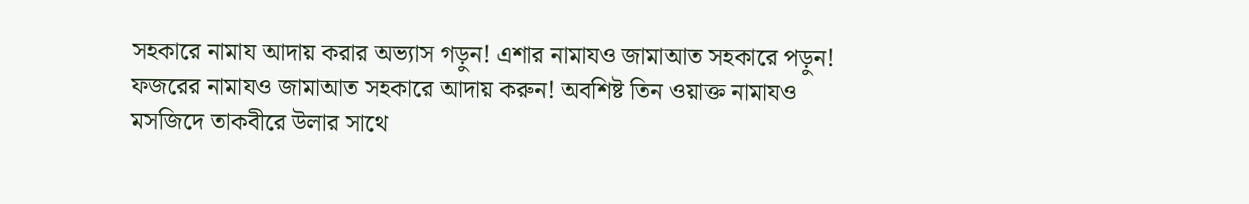সহকারে নামায আদায় করার অভ্যাস গড়ুন! এশার নামাযও জামাআত সহকারে পড়ুন! ফজরের নামাযও জামাআত সহকারে আদায় করুন! অবশিষ্ট তিন ওয়াক্ত নামাযও মসজিদে তাকবীরে উলার সাথে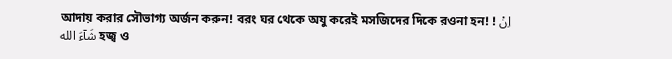আদায় করার সৌভাগ্য অর্জন করুন! বরং ঘর থেকে অযু করেই মসজিদের দিকে রওনা হন! ! اِنْ شَآءَ الله হজ্ব ও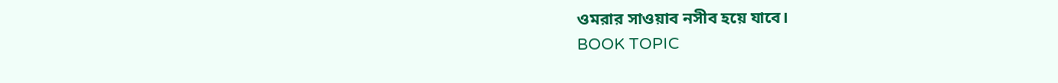ওমরার সাওয়াব নসীব হয়ে যাবে।
BOOK TOPIC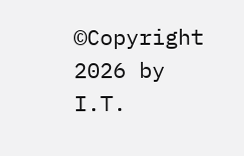©Copyright 2026 by I.T.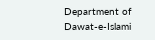Department of Dawat-e-Islami